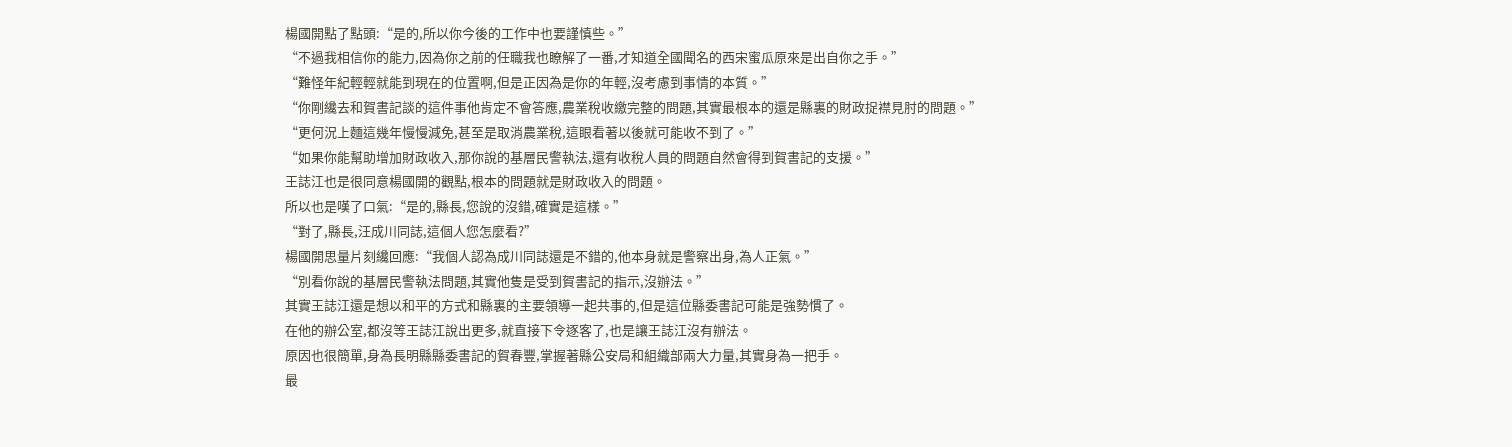楊國開點了點頭:“是的,所以你今後的工作中也要謹慎些。”
“不過我相信你的能力,因為你之前的任職我也瞭解了一番,才知道全國聞名的西宋蜜瓜原來是出自你之手。”
“難怪年紀輕輕就能到現在的位置啊,但是正因為是你的年輕,沒考慮到事情的本質。”
“你剛纔去和賀書記談的這件事他肯定不會答應,農業稅收繳完整的問題,其實最根本的還是縣裏的財政捉襟見肘的問題。”
“更何況上麵這幾年慢慢減免,甚至是取消農業稅,這眼看著以後就可能收不到了。”
“如果你能幫助增加財政收入,那你說的基層民警執法,還有收稅人員的問題自然會得到賀書記的支援。”
王誌江也是很同意楊國開的觀點,根本的問題就是財政收入的問題。
所以也是嘆了口氣:“是的,縣長,您說的沒錯,確實是這樣。”
“對了,縣長,汪成川同誌,這個人您怎麼看?”
楊國開思量片刻纔回應:“我個人認為成川同誌還是不錯的,他本身就是警察出身,為人正氣。”
“別看你說的基層民警執法問題,其實他隻是受到賀書記的指示,沒辦法。”
其實王誌江還是想以和平的方式和縣裏的主要領導一起共事的,但是這位縣委書記可能是強勢慣了。
在他的辦公室,都沒等王誌江說出更多,就直接下令逐客了,也是讓王誌江沒有辦法。
原因也很簡單,身為長明縣縣委書記的賀春豐,掌握著縣公安局和組織部兩大力量,其實身為一把手。
最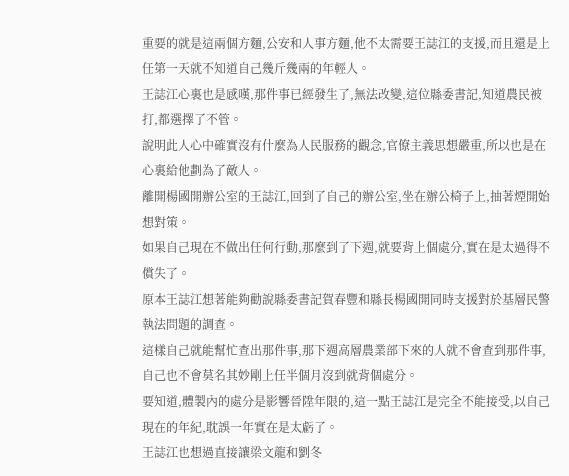重要的就是這兩個方麵,公安和人事方麵,他不太需要王誌江的支援,而且還是上任第一天就不知道自己幾斤幾兩的年輕人。
王誌江心裏也是感嘆,那件事已經發生了,無法改變,這位縣委書記,知道農民被打,都選擇了不管。
說明此人心中確實沒有什麼為人民服務的觀念,官僚主義思想嚴重,所以也是在心裏給他劃為了敵人。
離開楊國開辦公室的王誌江,回到了自己的辦公室,坐在辦公椅子上,抽著煙開始想對策。
如果自己現在不做出任何行動,那麼到了下週,就要背上個處分,實在是太過得不償失了。
原本王誌江想著能夠勸說縣委書記賀春豐和縣長楊國開同時支援對於基層民警執法問題的調查。
這樣自己就能幫忙查出那件事,那下週高層農業部下來的人就不會查到那件事,自己也不會莫名其妙剛上任半個月沒到就背個處分。
要知道,體製內的處分是影響晉陞年限的,這一點王誌江是完全不能接受,以自己現在的年紀,耽誤一年實在是太虧了。
王誌江也想過直接讓梁文龍和劉冬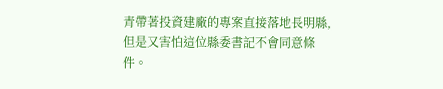青帶著投資建廠的專案直接落地長明縣,但是又害怕這位縣委書記不會同意條件。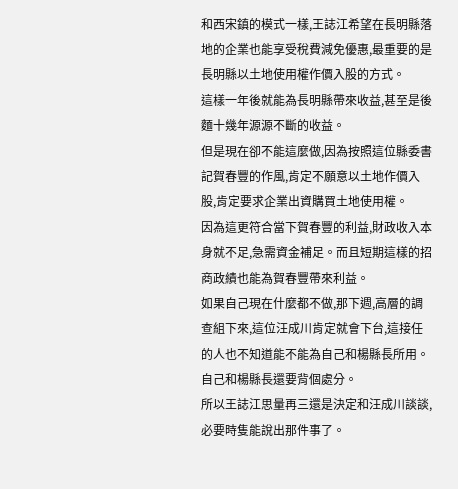和西宋鎮的模式一樣,王誌江希望在長明縣落地的企業也能享受稅費減免優惠,最重要的是長明縣以土地使用權作價入股的方式。
這樣一年後就能為長明縣帶來收益,甚至是後麵十幾年源源不斷的收益。
但是現在卻不能這麼做,因為按照這位縣委書記賀春豐的作風,肯定不願意以土地作價入股,肯定要求企業出資購買土地使用權。
因為這更符合當下賀春豐的利益,財政收入本身就不足,急需資金補足。而且短期這樣的招商政績也能為賀春豐帶來利益。
如果自己現在什麼都不做,那下週,高層的調查組下來,這位汪成川肯定就會下台,這接任的人也不知道能不能為自己和楊縣長所用。
自己和楊縣長還要背個處分。
所以王誌江思量再三還是決定和汪成川談談,必要時隻能說出那件事了。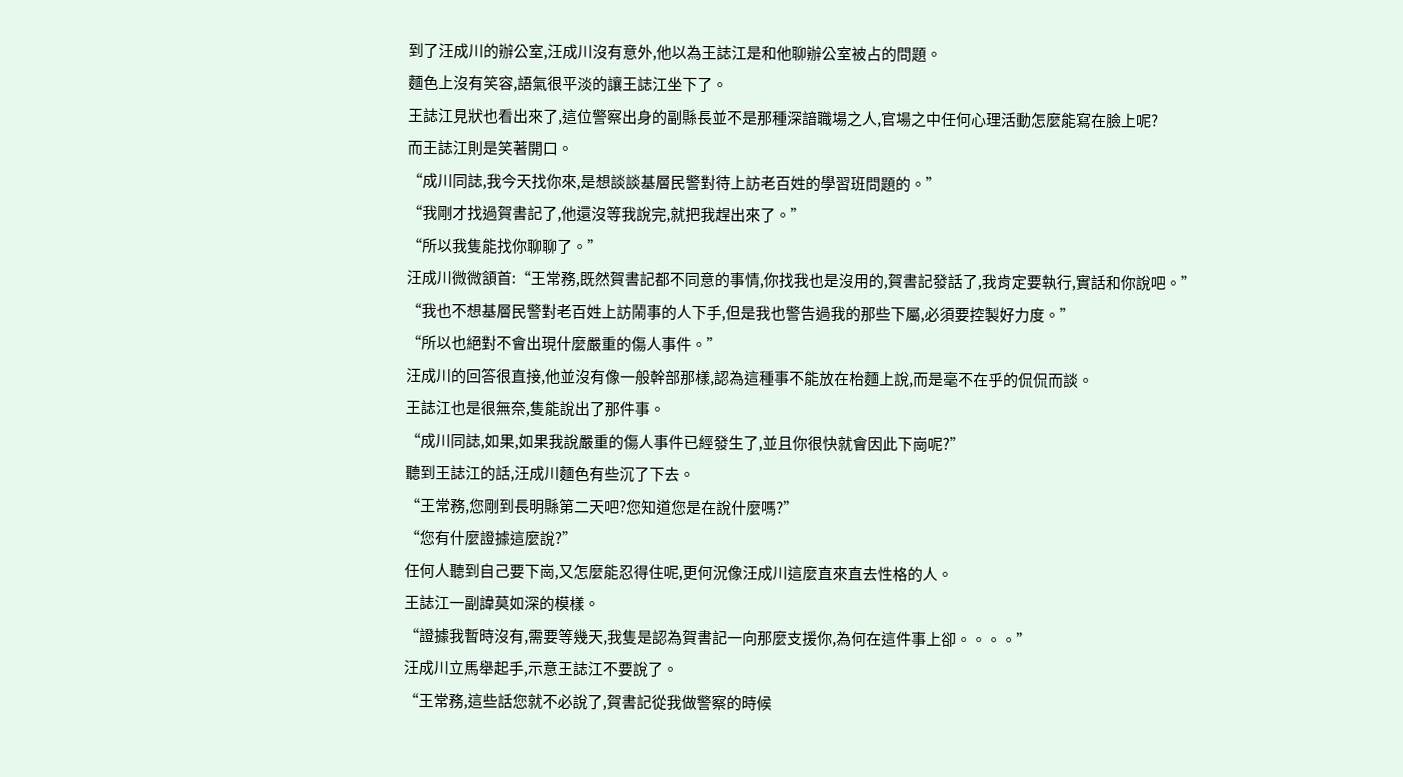到了汪成川的辦公室,汪成川沒有意外,他以為王誌江是和他聊辦公室被占的問題。
麵色上沒有笑容,語氣很平淡的讓王誌江坐下了。
王誌江見狀也看出來了,這位警察出身的副縣長並不是那種深諳職場之人,官場之中任何心理活動怎麼能寫在臉上呢?
而王誌江則是笑著開口。
“成川同誌,我今天找你來,是想談談基層民警對待上訪老百姓的學習班問題的。”
“我剛才找過賀書記了,他還沒等我說完,就把我趕出來了。”
“所以我隻能找你聊聊了。”
汪成川微微頷首:“王常務,既然賀書記都不同意的事情,你找我也是沒用的,賀書記發話了,我肯定要執行,實話和你說吧。”
“我也不想基層民警對老百姓上訪鬧事的人下手,但是我也警告過我的那些下屬,必須要控製好力度。”
“所以也絕對不會出現什麼嚴重的傷人事件。”
汪成川的回答很直接,他並沒有像一般幹部那樣,認為這種事不能放在枱麵上說,而是毫不在乎的侃侃而談。
王誌江也是很無奈,隻能說出了那件事。
“成川同誌,如果,如果我說嚴重的傷人事件已經發生了,並且你很快就會因此下崗呢?”
聽到王誌江的話,汪成川麵色有些沉了下去。
“王常務,您剛到長明縣第二天吧?您知道您是在說什麼嗎?”
“您有什麼證據這麼說?”
任何人聽到自己要下崗,又怎麼能忍得住呢,更何況像汪成川這麼直來直去性格的人。
王誌江一副諱莫如深的模樣。
“證據我暫時沒有,需要等幾天,我隻是認為賀書記一向那麼支援你,為何在這件事上卻。。。。”
汪成川立馬舉起手,示意王誌江不要說了。
“王常務,這些話您就不必說了,賀書記從我做警察的時候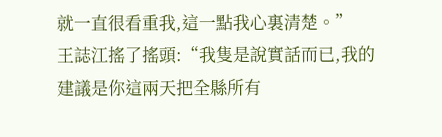就一直很看重我,這一點我心裏清楚。”
王誌江搖了搖頭:“我隻是說實話而已,我的建議是你這兩天把全縣所有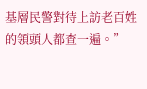基層民警對待上訪老百姓的領頭人都查一遍。”